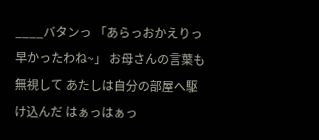____バタンっ 「あらっおかえりっ 早かったわね~」 お母さんの言葉も無視して あたしは自分の部屋へ駆け込んだ はぁっはぁっ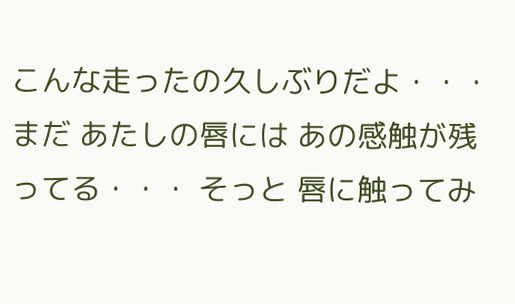こんな走ったの久しぶりだよ・・・ まだ あたしの唇には あの感触が残ってる・・・ そっと 唇に触ってみ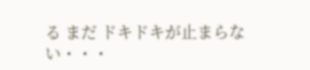る まだ ドキドキが止まらない・・・